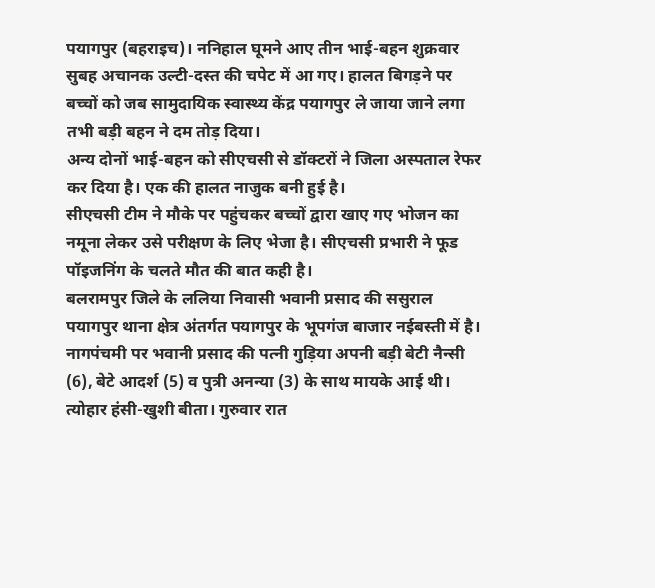पयागपुर (बहराइच)। ननिहाल घूमने आए तीन भाई-बहन शुक्रवार सुबह अचानक उल्टी-दस्त की चपेट में आ गए। हालत बिगड़ने पर बच्चों को जब सामुदायिक स्वास्थ्य केंद्र पयागपुर ले जाया जाने लगा तभी बड़ी बहन ने दम तोड़ दिया।
अन्य दोनों भाई-बहन को सीएचसी से डॉक्टरों ने जिला अस्पताल रेफर कर दिया है। एक की हालत नाजुक बनी हुई है।
सीएचसी टीम ने मौके पर पहुंचकर बच्चों द्वारा खाए गए भोजन का नमूना लेकर उसे परीक्षण के लिए भेजा है। सीएचसी प्रभारी ने फूड पॉइजनिंग के चलते मौत की बात कही है।
बलरामपुर जिले के ललिया निवासी भवानी प्रसाद की ससुराल पयागपुर थाना क्षेत्र अंतर्गत पयागपुर के भूपगंज बाजार नईबस्ती में है।
नागपंचमी पर भवानी प्रसाद की पत्नी गुड़िया अपनी बड़ी बेटी नैन्सी (6), बेटे आदर्श (5) व पुत्री अनन्या (3) के साथ मायके आई थी। त्योहार हंसी-खुशी बीता। गुरुवार रात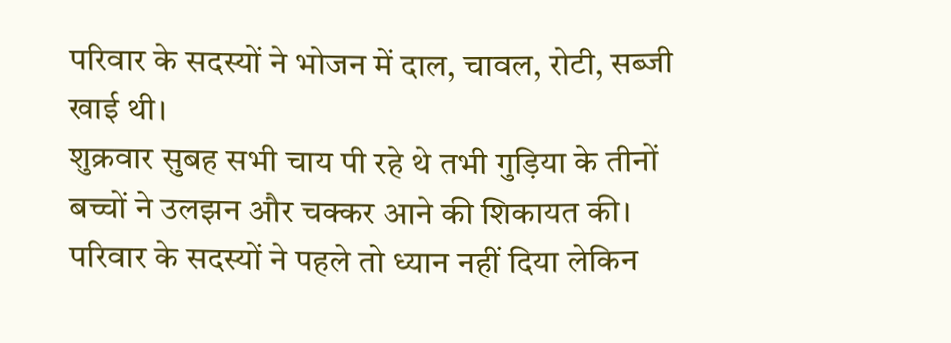परिवार के सदस्यों ने भोजन में दाल, चावल, रोटी, सब्जी खाई थी।
शुक्रवार सुबह सभी चाय पी रहे थे तभी गुड़िया के तीनों बच्चों ने उलझन और चक्कर आने की शिकायत की। परिवार के सदस्यों ने पहले तो ध्यान नहीं दिया लेकिन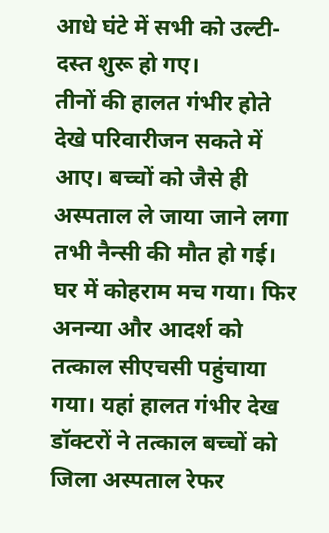आधे घंटे में सभी को उल्टी-दस्त शुरू हो गए।
तीनों की हालत गंभीर होते देखे परिवारीजन सकते में आए। बच्चों को जैसे ही अस्पताल ले जाया जाने लगा तभी नैन्सी की मौत हो गई। घर में कोहराम मच गया। फिर अनन्या और आदर्श को तत्काल सीएचसी पहुंचाया गया। यहां हालत गंभीर देख डॉक्टरों ने तत्काल बच्चों को जिला अस्पताल रेफर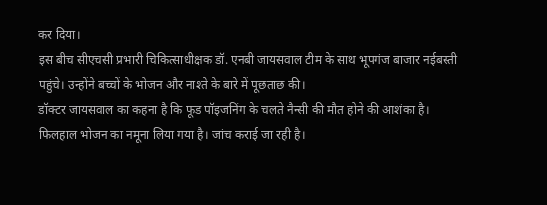कर दिया।
इस बीच सीएचसी प्रभारी चिकित्साधीक्षक डॉ. एनबी जायसवाल टीम के साथ भूपगंज बाजार नईबस्ती पहुंचे। उन्होंने बच्चों के भोजन और नाश्ते के बारे में पूछताछ की।
डॉक्टर जायसवाल का कहना है कि फूड पॉइजनिंग के चलते नैन्सी की मौत होने की आशंका है। फिलहाल भोजन का नमूना लिया गया है। जांच कराई जा रही है।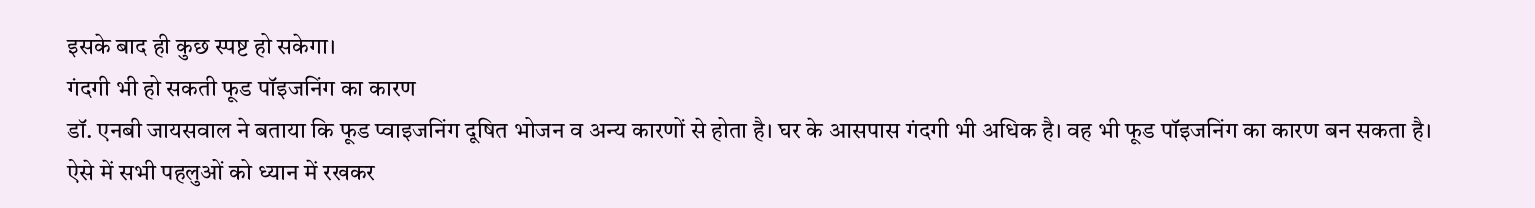इसके बाद ही कुछ स्पष्ट हो सकेगा।
गंदगी भी हो सकती फूड पॉइजनिंग का कारण
डॉ. एनबी जायसवाल ने बताया कि फूड प्वाइजनिंग दूषित भोजन व अन्य कारणों से होता है। घर के आसपास गंदगी भी अधिक है। वह भी फूड पॉइजनिंग का कारण बन सकता है। ऐसे में सभी पहलुओं को ध्यान में रखकर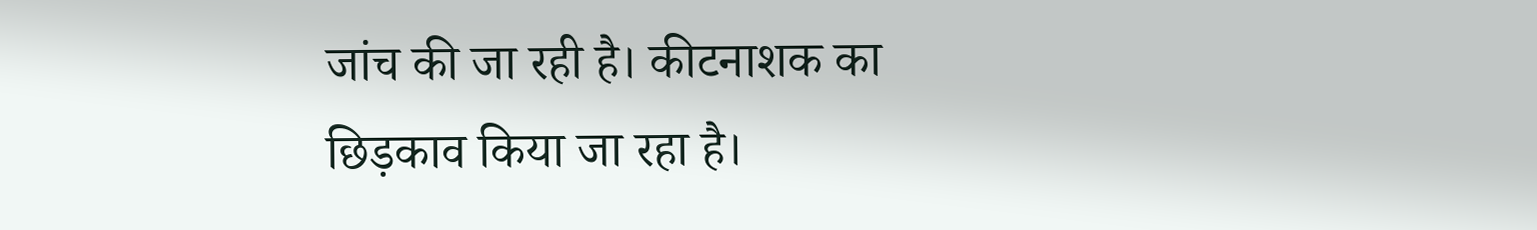जांच की जा रही है। कीटनाशक का छिड़काव किया जा रहा है।